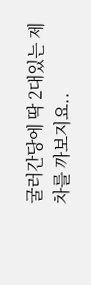굴러간당에 딱 2대있는 제 차를 까보지요..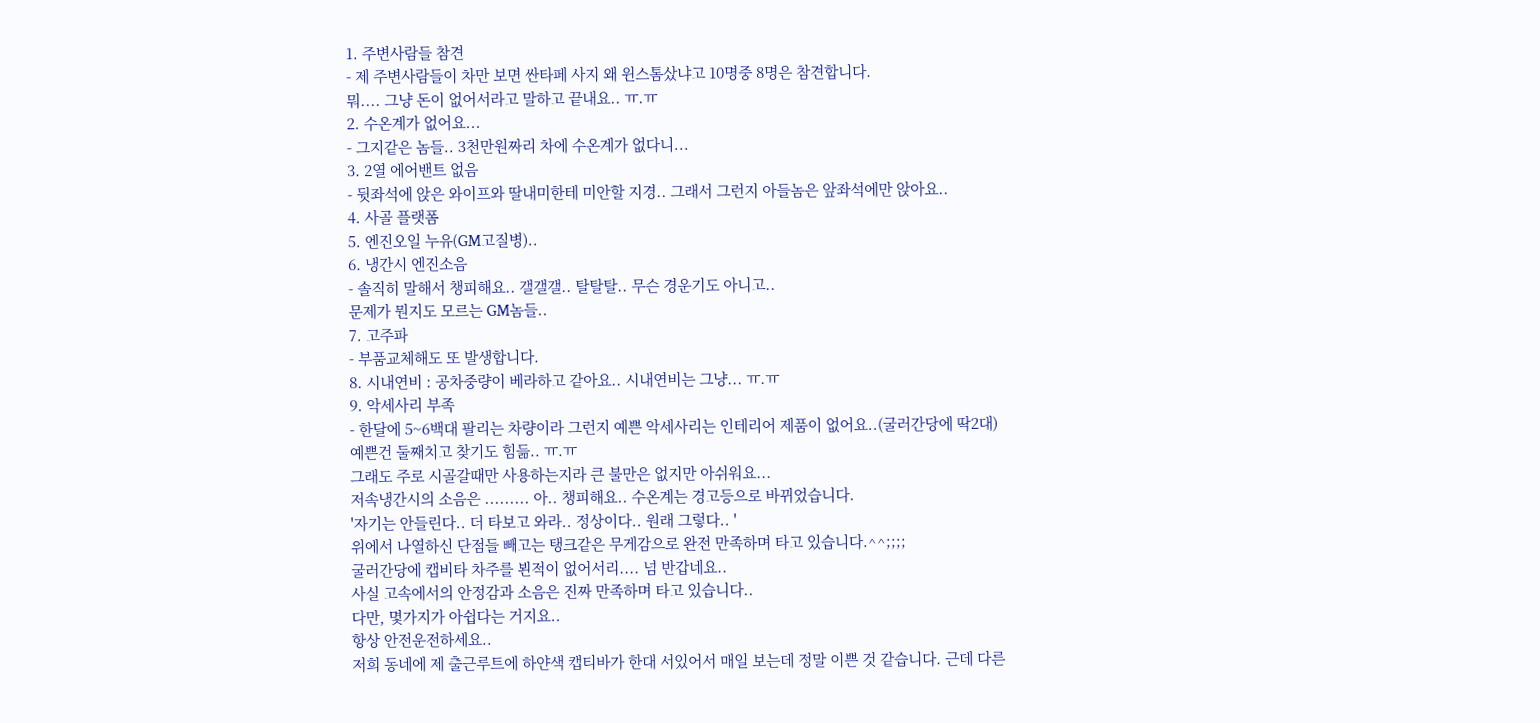1. 주변사람들 참견
- 제 주변사람들이 차만 보면 싼타페 사지 왜 윈스톰샀냐고 10명중 8명은 참견합니다.
뭐.... 그냥 돈이 없어서라고 말하고 끝내요.. ㅠ.ㅠ
2. 수온계가 없어요...
- 그지같은 놈들.. 3천만원짜리 차에 수온계가 없다니...
3. 2열 에어밴트 없음
- 뒷좌석에 앉은 와이프와 딸내미한테 미안할 지경.. 그래서 그런지 아들놈은 앞좌석에만 앉아요..
4. 사골 플랫폼
5. 엔진오일 누유(GM고질병)..
6. 냉간시 엔진소음
- 솔직히 말해서 챙피해요.. 갤갤갤.. 탈탈탈.. 무슨 경운기도 아니고..
문제가 뭔지도 모르는 GM놈들..
7. 고주파
- 부품교체해도 또 발생합니다.
8. 시내연비 : 공차중량이 베라하고 같아요.. 시내연비는 그냥... ㅠ.ㅠ
9. 악세사리 부족
- 한달에 5~6백대 팔리는 차량이라 그런지 예쁜 악세사리는 인테리어 제품이 없어요..(굴러간당에 딱2대)
예쁜건 둘째치고 찾기도 힘듦.. ㅠ.ㅠ
그래도 주로 시골갈때만 사용하는지라 큰 불만은 없지만 아쉬워요...
저속냉간시의 소음은 ......... 아.. 챙피해요.. 수온계는 경고등으로 바뀌었습니다.
'자기는 안들린다.. 더 타보고 와라.. 정상이다.. 원래 그렇다.. '
위에서 나열하신 단점들 빼고는 탱크같은 무게감으로 완전 만족하며 타고 있습니다.^^;;;;
굴러간당에 캡비타 차주를 뵌적이 없어서리.... 넘 반갑네요..
사실 고속에서의 안정감과 소음은 진짜 만족하며 타고 있습니다..
다만, 몇가지가 아쉽다는 거지요..
항상 안전운전하세요..
저희 동네에 제 출근루트에 하얀색 캡티바가 한대 서있어서 매일 보는데 정말 이쁜 것 같습니다. 근데 다른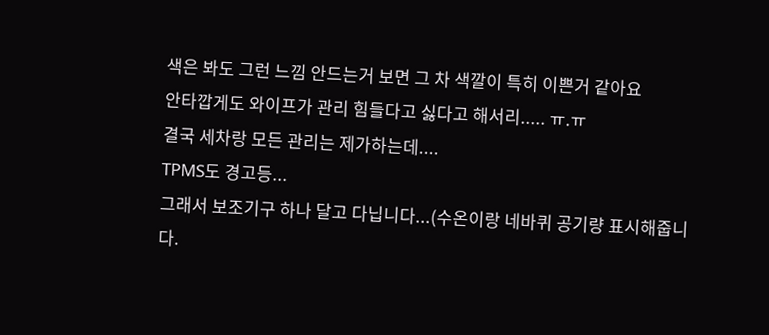색은 봐도 그런 느낌 안드는거 보면 그 차 색깔이 특히 이쁜거 같아요
안타깝게도 와이프가 관리 힘들다고 싫다고 해서리..... ㅠ.ㅠ
결국 세차랑 모든 관리는 제가하는데....
TPMS도 경고등...
그래서 보조기구 하나 달고 다닙니다...(수온이랑 네바퀴 공기량 표시해줍니다.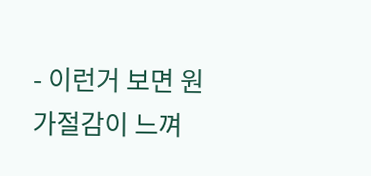- 이런거 보면 원가절감이 느껴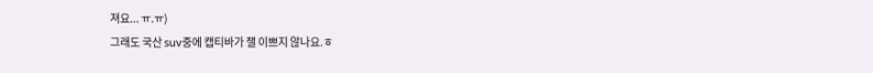져요... ㅠ.ㅠ)
그래도 국산 suv중에 캡티바가 잴 이쁘지 않나요.ㅎ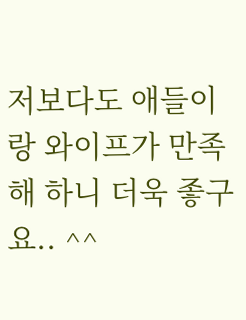저보다도 애들이랑 와이프가 만족해 하니 더욱 좋구요.. ^^